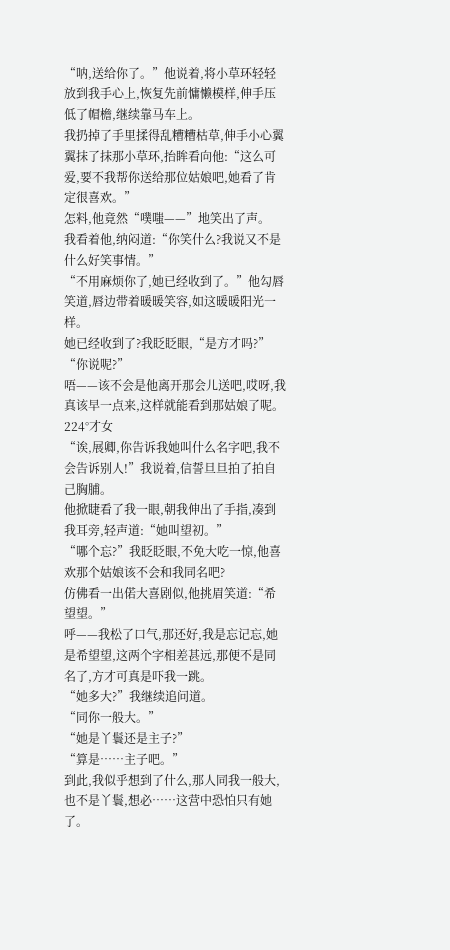“呐,送给你了。”他说着,将小草环轻轻放到我手心上,恢复先前慵懒模样,伸手压低了帽檐,继续靠马车上。
我扔掉了手里揉得乱糟糟枯草,伸手小心翼翼抹了抹那小草环,抬眸看向他:“这么可爱,要不我帮你送给那位姑娘吧,她看了肯定很喜欢。”
怎料,他竟然“噗嗤——”地笑出了声。
我看着他,纳闷道:“你笑什么?我说又不是什么好笑事情。”
“不用麻烦你了,她已经收到了。”他勾唇笑道,唇边带着暖暖笑容,如这暖暖阳光一样。
她已经收到了?我眨眨眼,“是方才吗?”
“你说呢?”
唔——该不会是他离开那会儿送吧,哎呀,我真该早一点来,这样就能看到那姑娘了呢。
224°才女
“诶,展卿,你告诉我她叫什么名字吧,我不会告诉别人!”我说着,信誓旦旦拍了拍自己胸脯。
他掀睫看了我一眼,朝我伸出了手指,凑到我耳旁,轻声道:“她叫望初。”
“哪个忘?”我眨眨眼,不免大吃一惊,他喜欢那个姑娘该不会和我同名吧?
仿佛看一出偌大喜剧似,他挑眉笑道:“希望望。”
呼——我松了口气,那还好,我是忘记忘,她是希望望,这两个字相差甚远,那便不是同名了,方才可真是吓我一跳。
“她多大?”我继续追问道。
“同你一般大。”
“她是丫鬟还是主子?”
“算是……主子吧。”
到此,我似乎想到了什么,那人同我一般大,也不是丫鬟,想必……这营中恐怕只有她了。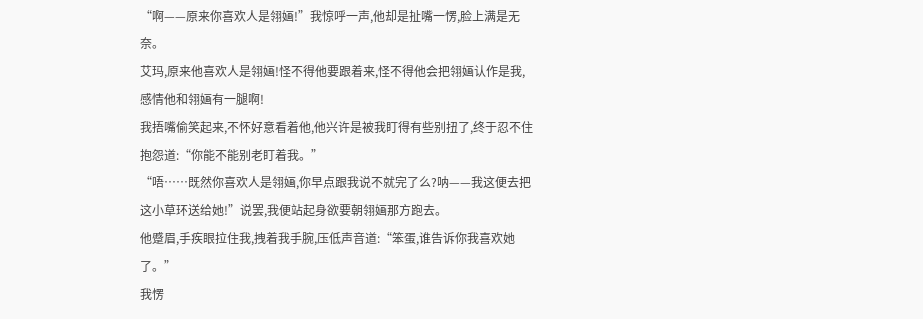“啊——原来你喜欢人是翎婳!”我惊呼一声,他却是扯嘴一愣,脸上满是无奈。
艾玛,原来他喜欢人是翎婳!怪不得他要跟着来,怪不得他会把翎婳认作是我,感情他和翎婳有一腿啊!
我捂嘴偷笑起来,不怀好意看着他,他兴许是被我盯得有些别扭了,终于忍不住抱怨道:“你能不能别老盯着我。”
“唔……既然你喜欢人是翎婳,你早点跟我说不就完了么?呐——我这便去把这小草环送给她!”说罢,我便站起身欲要朝翎婳那方跑去。
他蹙眉,手疾眼拉住我,拽着我手腕,压低声音道:“笨蛋,谁告诉你我喜欢她了。”
我愣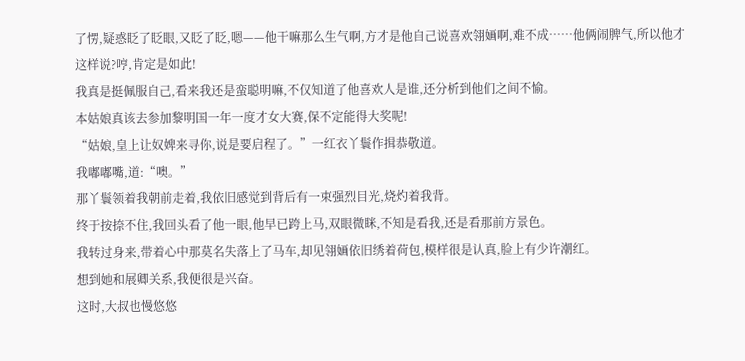了愣,疑惑眨了眨眼,又眨了眨,嗯——他干嘛那么生气啊,方才是他自己说喜欢翎婳啊,难不成……他俩闹脾气,所以他才这样说?哼,肯定是如此!
我真是挺佩服自己,看来我还是蛮聪明嘛,不仅知道了他喜欢人是谁,还分析到他们之间不愉。
本姑娘真该去参加黎明国一年一度才女大赛,保不定能得大奖呢!
“姑娘,皇上让奴婢来寻你,说是要启程了。”一红衣丫鬟作揖恭敬道。
我嘟嘟嘴,道:“噢。”
那丫鬟领着我朝前走着,我依旧感觉到背后有一束强烈目光,烧灼着我背。
终于按捺不住,我回头看了他一眼,他早已跨上马,双眼微眯,不知是看我,还是看那前方景色。
我转过身来,带着心中那莫名失落上了马车,却见翎婳依旧绣着荷包,模样很是认真,脸上有少许潮红。
想到她和展卿关系,我便很是兴奋。
这时,大叔也慢悠悠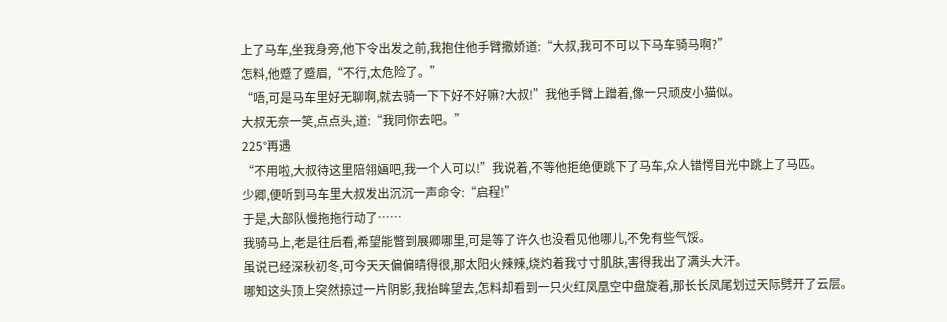上了马车,坐我身旁,他下令出发之前,我抱住他手臂撒娇道:“大叔,我可不可以下马车骑马啊?”
怎料,他蹙了蹙眉,“不行,太危险了。”
“唔,可是马车里好无聊啊,就去骑一下下好不好嘛?大叔!”我他手臂上蹭着,像一只顽皮小猫似。
大叔无奈一笑,点点头,道:“我同你去吧。”
225°再遇
“不用啦,大叔待这里陪翎婳吧,我一个人可以!”我说着,不等他拒绝便跳下了马车,众人错愕目光中跳上了马匹。
少卿,便听到马车里大叔发出沉沉一声命令:“启程!”
于是,大部队慢拖拖行动了……
我骑马上,老是往后看,希望能瞥到展卿哪里,可是等了许久也没看见他哪儿,不免有些气馁。
虽说已经深秋初冬,可今天天偏偏晴得很,那太阳火辣辣,烧灼着我寸寸肌肤,害得我出了满头大汗。
哪知这头顶上突然掠过一片阴影,我抬眸望去,怎料却看到一只火红凤凰空中盘旋着,那长长凤尾划过天际劈开了云层。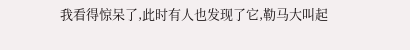我看得惊呆了,此时有人也发现了它,勒马大叫起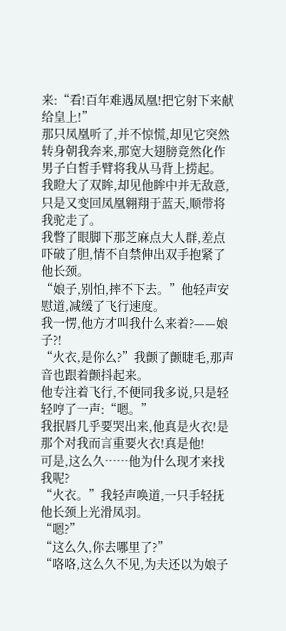来:“看!百年难遇凤凰!把它射下来献给皇上!”
那只凤凰听了,并不惊慌,却见它突然转身朝我奔来,那宽大翅膀竟然化作男子白皙手臂将我从马背上捞起。
我瞪大了双眸,却见他眸中并无敌意,只是又变回凤凰翱翔于蓝天,顺带将我驼走了。
我瞥了眼脚下那芝麻点大人群,差点吓破了胆,情不自禁伸出双手抱紧了他长颈。
“娘子,别怕,摔不下去。”他轻声安慰道,减缓了飞行速度。
我一愣,他方才叫我什么来着?——娘子?!
“火衣,是你么?”我颤了颤睫毛,那声音也跟着颤抖起来。
他专注着飞行,不便同我多说,只是轻轻哼了一声:“嗯。”
我抿唇几乎要哭出来,他真是火衣!是那个对我而言重要火衣!真是他!
可是,这么久……他为什么现才来找我呢?
“火衣。”我轻声唤道,一只手轻抚他长颈上光滑凤羽。
“嗯?”
“这么久,你去哪里了?”
“咯咯,这么久不见,为夫还以为娘子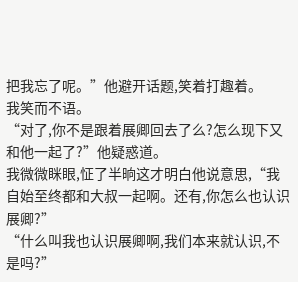把我忘了呢。”他避开话题,笑着打趣着。
我笑而不语。
“对了,你不是跟着展卿回去了么?怎么现下又和他一起了?”他疑惑道。
我微微眯眼,怔了半晌这才明白他说意思,“我自始至终都和大叔一起啊。还有,你怎么也认识展卿?”
“什么叫我也认识展卿啊,我们本来就认识,不是吗?”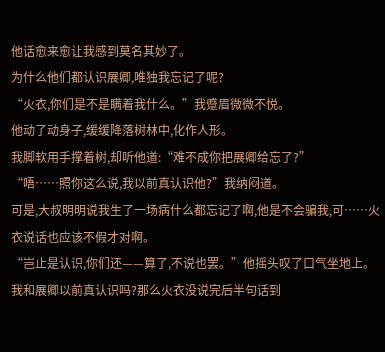他话愈来愈让我感到莫名其妙了。
为什么他们都认识展卿,唯独我忘记了呢?
“火衣,你们是不是瞒着我什么。”我蹙眉微微不悦。
他动了动身子,缓缓降落树林中,化作人形。
我脚软用手撑着树,却听他道:“难不成你把展卿给忘了?”
“唔……照你这么说,我以前真认识他?”我纳闷道。
可是,大叔明明说我生了一场病什么都忘记了啊,他是不会骗我,可……火衣说话也应该不假才对啊。
“岂止是认识,你们还——算了,不说也罢。”他摇头叹了口气坐地上。
我和展卿以前真认识吗?那么火衣没说完后半句话到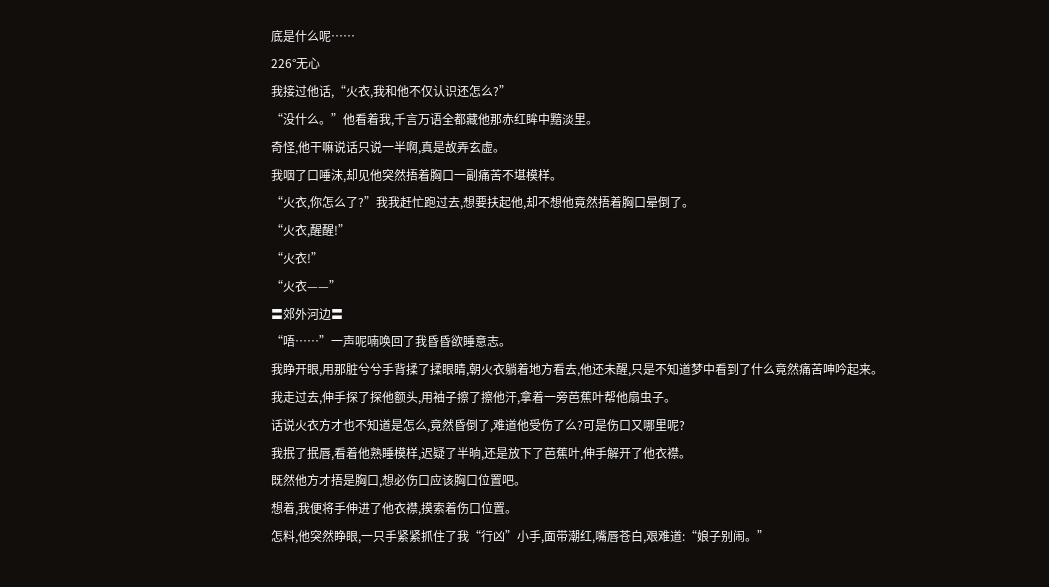底是什么呢……
226°无心
我接过他话,“火衣,我和他不仅认识还怎么?”
“没什么。”他看着我,千言万语全都藏他那赤红眸中黯淡里。
奇怪,他干嘛说话只说一半啊,真是故弄玄虚。
我咽了口唾沫,却见他突然捂着胸口一副痛苦不堪模样。
“火衣,你怎么了?”我我赶忙跑过去,想要扶起他,却不想他竟然捂着胸口晕倒了。
“火衣,醒醒!”
“火衣!”
“火衣——”
〓郊外河边〓
“唔……”一声呢喃唤回了我昏昏欲睡意志。
我睁开眼,用那脏兮兮手背揉了揉眼睛,朝火衣躺着地方看去,他还未醒,只是不知道梦中看到了什么竟然痛苦呻吟起来。
我走过去,伸手探了探他额头,用袖子擦了擦他汗,拿着一旁芭蕉叶帮他扇虫子。
话说火衣方才也不知道是怎么,竟然昏倒了,难道他受伤了么?可是伤口又哪里呢?
我抿了抿唇,看着他熟睡模样,迟疑了半晌,还是放下了芭蕉叶,伸手解开了他衣襟。
既然他方才捂是胸口,想必伤口应该胸口位置吧。
想着,我便将手伸进了他衣襟,摸索着伤口位置。
怎料,他突然睁眼,一只手紧紧抓住了我“行凶”小手,面带潮红,嘴唇苍白,艰难道:“娘子别闹。”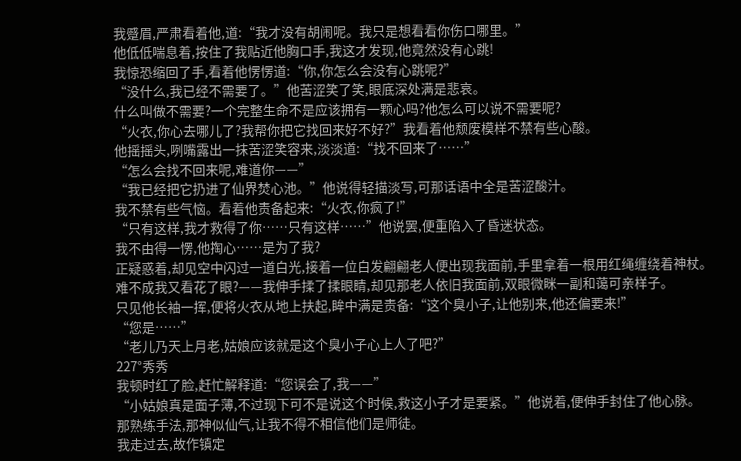我蹙眉,严肃看着他,道:“我才没有胡闹呢。我只是想看看你伤口哪里。”
他低低喘息着,按住了我贴近他胸口手,我这才发现,他竟然没有心跳!
我惊恐缩回了手,看着他愣愣道:“你,你怎么会没有心跳呢?”
“没什么,我已经不需要了。”他苦涩笑了笑,眼底深处满是悲哀。
什么叫做不需要?一个完整生命不是应该拥有一颗心吗?他怎么可以说不需要呢?
“火衣,你心去哪儿了?我帮你把它找回来好不好?”我看着他颓废模样不禁有些心酸。
他摇摇头,咧嘴露出一抹苦涩笑容来,淡淡道:“找不回来了……”
“怎么会找不回来呢,难道你——”
“我已经把它扔进了仙界焚心池。”他说得轻描淡写,可那话语中全是苦涩酸汁。
我不禁有些气恼。看着他责备起来:“火衣,你疯了!”
“只有这样,我才救得了你……只有这样……”他说罢,便重陷入了昏迷状态。
我不由得一愣,他掏心……是为了我?
正疑惑着,却见空中闪过一道白光,接着一位白发翩翩老人便出现我面前,手里拿着一根用红绳缠绕着神杖。
难不成我又看花了眼?——我伸手揉了揉眼睛,却见那老人依旧我面前,双眼微眯一副和蔼可亲样子。
只见他长袖一挥,便将火衣从地上扶起,眸中满是责备:“这个臭小子,让他别来,他还偏要来!”
“您是……”
“老儿乃天上月老,姑娘应该就是这个臭小子心上人了吧?”
227°秀秀
我顿时红了脸,赶忙解释道:“您误会了,我——”
“小姑娘真是面子薄,不过现下可不是说这个时候,救这小子才是要紧。”他说着,便伸手封住了他心脉。
那熟练手法,那神似仙气,让我不得不相信他们是师徒。
我走过去,故作镇定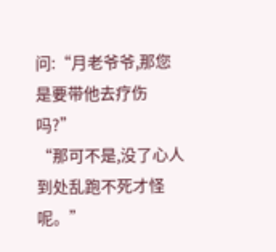问:“月老爷爷,那您是要带他去疗伤吗?”
“那可不是,没了心人到处乱跑不死才怪呢。”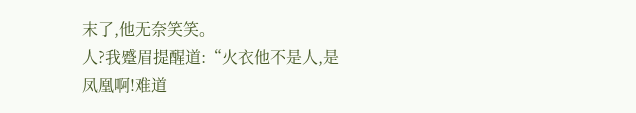末了,他无奈笑笑。
人?我蹙眉提醒道:“火衣他不是人,是凤凰啊!难道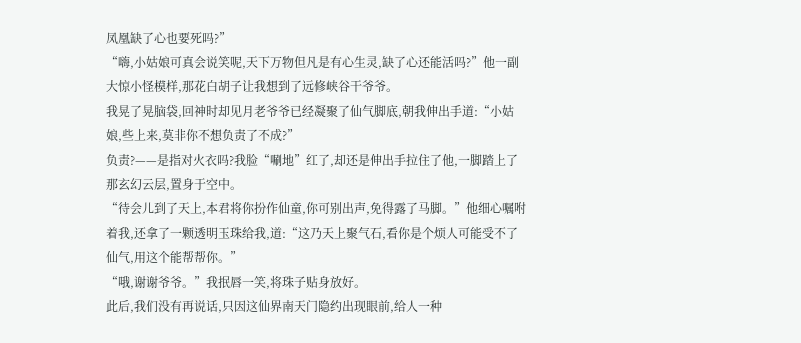凤凰缺了心也要死吗?”
“嗨,小姑娘可真会说笑呢,天下万物但凡是有心生灵,缺了心还能活吗?”他一副大惊小怪模样,那花白胡子让我想到了远修峡谷干爷爷。
我晃了晃脑袋,回神时却见月老爷爷已经凝聚了仙气脚底,朝我伸出手道:“小姑娘,些上来,莫非你不想负责了不成?”
负责?——是指对火衣吗?我脸“唰地”红了,却还是伸出手拉住了他,一脚踏上了那玄幻云层,置身于空中。
“待会儿到了天上,本君将你扮作仙童,你可别出声,免得露了马脚。”他细心嘱咐着我,还拿了一颗透明玉珠给我,道:“这乃天上聚气石,看你是个烦人可能受不了仙气,用这个能帮帮你。”
“哦,谢谢爷爷。”我抿唇一笑,将珠子贴身放好。
此后,我们没有再说话,只因这仙界南天门隐约出现眼前,给人一种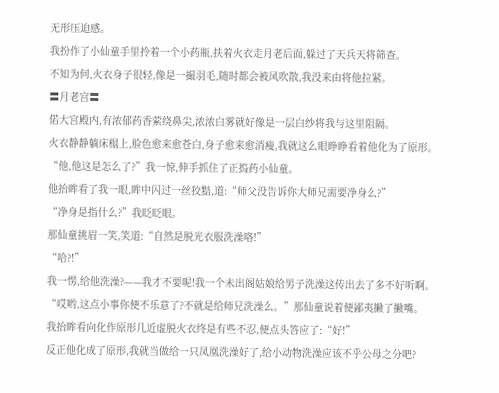无形压迫感。
我扮作了小仙童手里拎着一个小药瓶,扶着火衣走月老后面,躲过了天兵天将筛查。
不知为何,火衣身子很轻,像是一撮羽毛,随时都会被风吹散,我没来由将他拉紧。
〓月老宫〓
偌大宫殿内,有浓郁药香萦绕鼻尖,浓浓白雾就好像是一层白纱将我与这里阻隔。
火衣静静躺床榻上,脸色愈来愈苍白,身子愈来愈消瘦,我就这么眼睁睁看着他化为了原形。
“他,他这是怎么了?”我一惊,伸手抓住了正捣药小仙童。
他抬眸看了我一眼,眸中闪过一丝狡黠,道:“师父没告诉你大师兄需要净身么?”
“净身是指什么?”我眨眨眼。
那仙童挑眉一笑,笑道:“自然是脱光衣服洗澡咯!”
“哈?!”
我一愣,给他洗澡?——我才不要呢!我一个未出阁姑娘给男子洗澡这传出去了多不好听啊。
“哎哟,这点小事你便不乐意了?不就是给师兄洗澡么。”那仙童说着便鄙夷撇了撇嘴。
我抬眸看向化作原形几近虚脱火衣终是有些不忍,便点头答应了:“好!”
反正他化成了原形,我就当做给一只凤凰洗澡好了,给小动物洗澡应该不乎公母之分吧?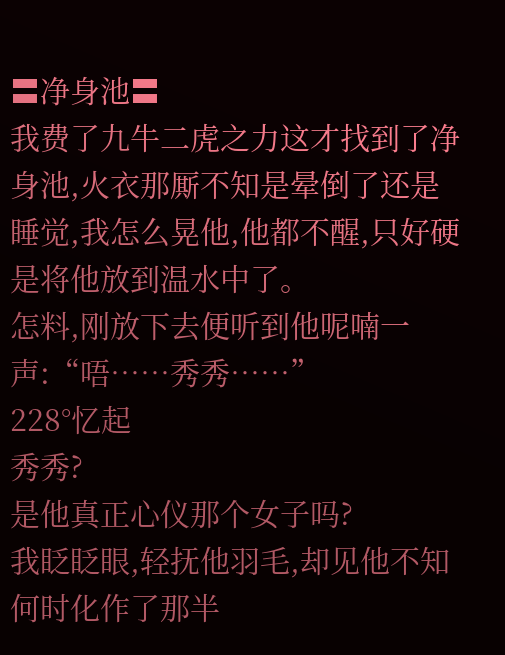〓净身池〓
我费了九牛二虎之力这才找到了净身池,火衣那厮不知是晕倒了还是睡觉,我怎么晃他,他都不醒,只好硬是将他放到温水中了。
怎料,刚放下去便听到他呢喃一声:“唔……秀秀……”
228°忆起
秀秀?
是他真正心仪那个女子吗?
我眨眨眼,轻抚他羽毛,却见他不知何时化作了那半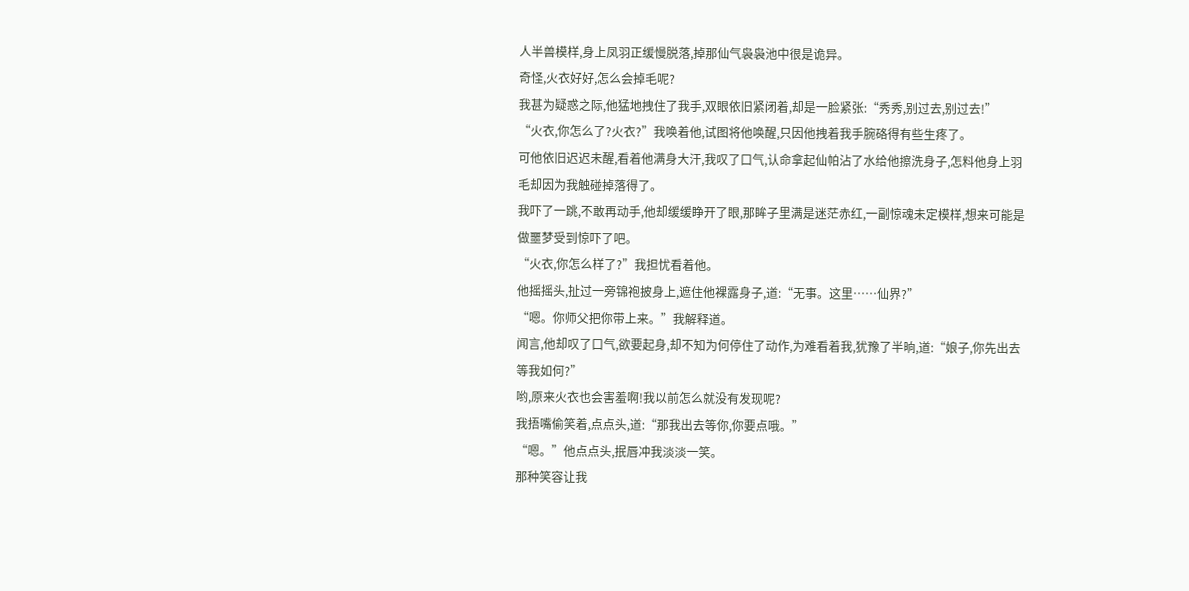人半兽模样,身上凤羽正缓慢脱落,掉那仙气袅袅池中很是诡异。
奇怪,火衣好好,怎么会掉毛呢?
我甚为疑惑之际,他猛地拽住了我手,双眼依旧紧闭着,却是一脸紧张:“秀秀,别过去,别过去!”
“火衣,你怎么了?火衣?”我唤着他,试图将他唤醒,只因他拽着我手腕硌得有些生疼了。
可他依旧迟迟未醒,看着他满身大汗,我叹了口气,认命拿起仙帕沾了水给他擦洗身子,怎料他身上羽毛却因为我触碰掉落得了。
我吓了一跳,不敢再动手,他却缓缓睁开了眼,那眸子里满是迷茫赤红,一副惊魂未定模样,想来可能是做噩梦受到惊吓了吧。
“火衣,你怎么样了?”我担忧看着他。
他摇摇头,扯过一旁锦袍披身上,遮住他裸露身子,道:“无事。这里……仙界?”
“嗯。你师父把你带上来。”我解释道。
闻言,他却叹了口气,欲要起身,却不知为何停住了动作,为难看着我,犹豫了半晌,道:“娘子,你先出去等我如何?”
哟,原来火衣也会害羞啊!我以前怎么就没有发现呢?
我捂嘴偷笑着,点点头,道:“那我出去等你,你要点哦。”
“嗯。”他点点头,抿唇冲我淡淡一笑。
那种笑容让我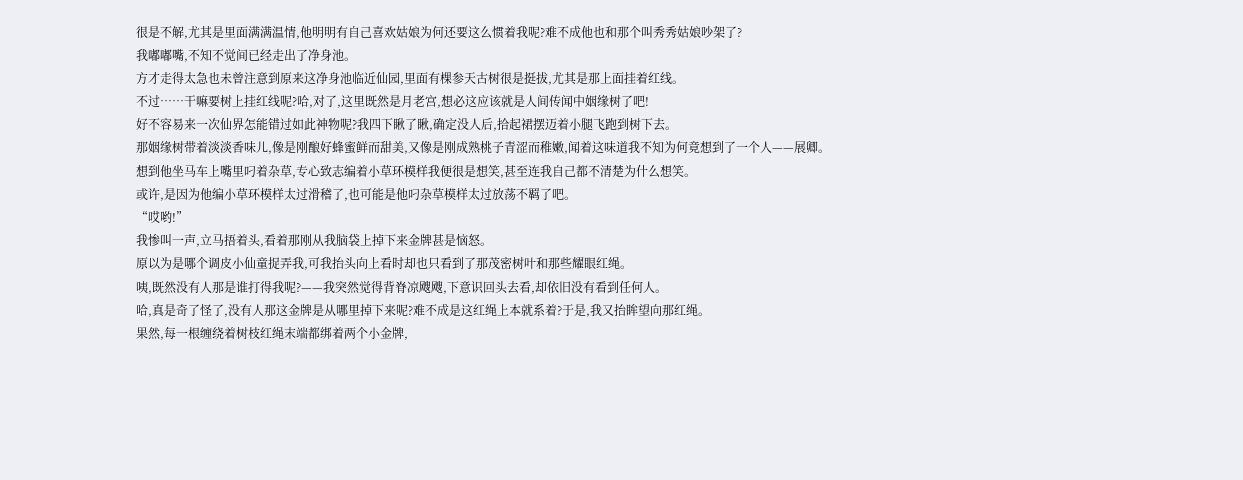很是不解,尤其是里面满满温情,他明明有自己喜欢姑娘为何还要这么惯着我呢?难不成他也和那个叫秀秀姑娘吵架了?
我嘟嘟嘴,不知不觉间已经走出了净身池。
方才走得太急也未曾注意到原来这净身池临近仙园,里面有棵参天古树很是挺拔,尤其是那上面挂着红线。
不过……干嘛要树上挂红线呢?哈,对了,这里既然是月老宫,想必这应该就是人间传闻中姻缘树了吧!
好不容易来一次仙界怎能错过如此神物呢?我四下瞅了瞅,确定没人后,拾起裙摆迈着小腿飞跑到树下去。
那姻缘树带着淡淡香味儿,像是刚酿好蜂蜜鲜而甜美,又像是刚成熟桃子青涩而稚嫩,闻着这味道我不知为何竟想到了一个人——展卿。
想到他坐马车上嘴里叼着杂草,专心致志编着小草环模样我便很是想笑,甚至连我自己都不清楚为什么想笑。
或许,是因为他编小草环模样太过滑稽了,也可能是他叼杂草模样太过放荡不羁了吧。
“哎哟!”
我惨叫一声,立马捂着头,看着那刚从我脑袋上掉下来金牌甚是恼怒。
原以为是哪个调皮小仙童捉弄我,可我抬头向上看时却也只看到了那茂密树叶和那些耀眼红绳。
咦,既然没有人那是谁打得我呢?——我突然觉得背脊凉飕飕,下意识回头去看,却依旧没有看到任何人。
哈,真是奇了怪了,没有人那这金牌是从哪里掉下来呢?难不成是这红绳上本就系着?于是,我又抬眸望向那红绳。
果然,每一根缠绕着树枝红绳末端都绑着两个小金牌,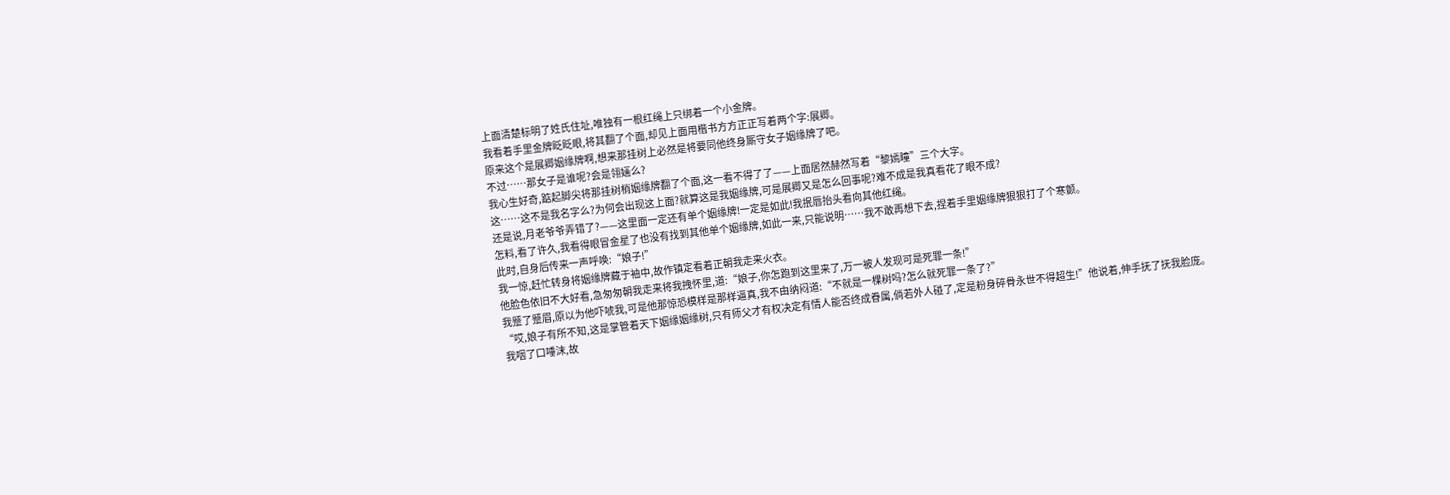上面清楚标明了姓氏住址,唯独有一根红绳上只绑着一个小金牌。
我看着手里金牌眨眨眼,将其翻了个面,却见上面用楷书方方正正写着两个字:展卿。
原来这个是展卿姻缘牌啊,想来那挂树上必然是将要同他终身厮守女子姻缘牌了吧。
不过……那女子是谁呢?会是翎婳么?
我心生好奇,踮起脚尖将那挂树梢姻缘牌翻了个面,这一看不得了了——上面居然赫然写着“黎嫣瞳”三个大字。
这……这不是我名字么?为何会出现这上面?就算这是我姻缘牌,可是展卿又是怎么回事呢?难不成是我真看花了眼不成?
还是说,月老爷爷弄错了?——这里面一定还有单个姻缘牌!一定是如此!我抿唇抬头看向其他红绳。
怎料,看了许久,我看得眼冒金星了也没有找到其他单个姻缘牌,如此一来,只能说明……我不敢再想下去,捏着手里姻缘牌狠狠打了个寒颤。
此时,自身后传来一声呼唤:“娘子!”
我一惊,赶忙转身将姻缘牌藏于袖中,故作镇定看着正朝我走来火衣。
他脸色依旧不大好看,急匆匆朝我走来将我拽怀里,道:“娘子,你怎跑到这里来了,万一被人发现可是死罪一条!”
我蹙了蹙眉,原以为他吓唬我,可是他那惊恐模样是那样逼真,我不由纳闷道:“不就是一棵树吗?怎么就死罪一条了?”
“哎,娘子有所不知,这是掌管着天下姻缘姻缘树,只有师父才有权决定有情人能否终成眷属,倘若外人碰了,定是粉身碎骨永世不得超生!”他说着,伸手抚了抚我脸庞。
我咽了口唾沫,故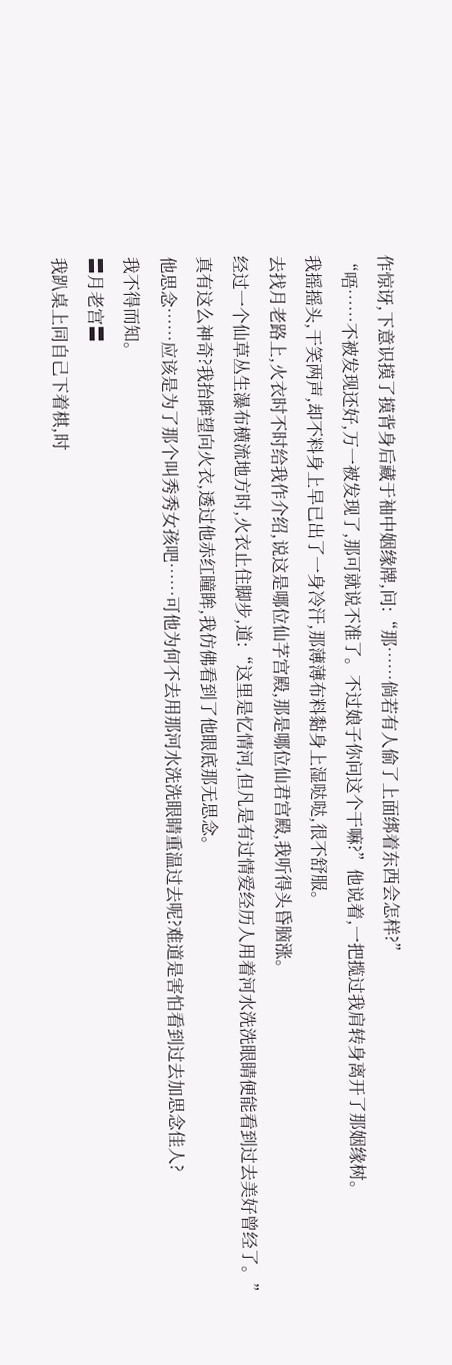作惊讶,下意识摸了摸背身后藏于袖中姻缘牌,问:“那……倘若有人偷了上面绑着东西会怎样?”
“唔……不被发现还好,万一被发现了,那可就说不准了。不过娘子你问这个干嘛?”他说着,一把揽过我肩转身离开了那姻缘树。
我摇摇头,干笑两声,却不料身上早已出了一身冷汗,那薄薄布料黏身上湿哒哒,很不舒服。
去找月老路上,火衣时不时给我作介绍,说这是哪位仙芓宫殿,那是哪位仙君宫殿,我听得头昏脑涨。
经过一个仙草丛生瀑布横流地方时,火衣止住脚步,道:“这里是忆情河,但凡是有过情爱经历人用着河水洗洗眼睛便能看到过去美好曾经了。”
真有这么神奇?我抬眸望向火衣,透过他赤红瞳眸,我仿佛看到了他眼底那无思念。
他思念……应该是为了那个叫秀秀女孩吧……可他为何不去用那河水洗洗眼睛重温过去呢?难道是害怕看到过去加思念佳人?
我不得而知。
〓月老宫〓
我趴桌上同自己下着棋,时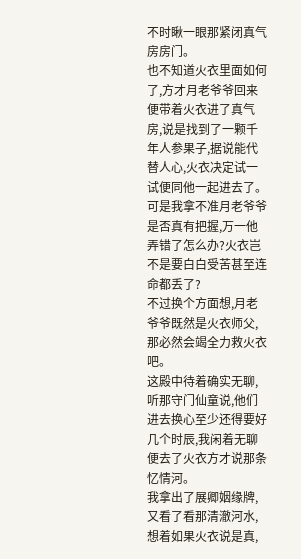不时瞅一眼那紧闭真气房房门。
也不知道火衣里面如何了,方才月老爷爷回来便带着火衣进了真气房,说是找到了一颗千年人参果子,据说能代替人心,火衣决定试一试便同他一起进去了。
可是我拿不准月老爷爷是否真有把握,万一他弄错了怎么办?火衣岂不是要白白受苦甚至连命都丢了?
不过换个方面想,月老爷爷既然是火衣师父,那必然会竭全力救火衣吧。
这殿中待着确实无聊,听那守门仙童说,他们进去换心至少还得要好几个时辰,我闲着无聊便去了火衣方才说那条忆情河。
我拿出了展卿姻缘牌,又看了看那清澈河水,想着如果火衣说是真,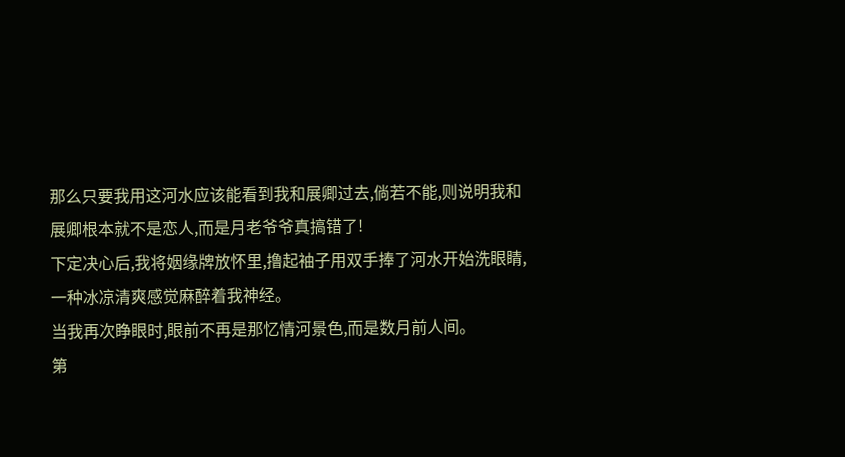那么只要我用这河水应该能看到我和展卿过去,倘若不能,则说明我和展卿根本就不是恋人,而是月老爷爷真搞错了!
下定决心后,我将姻缘牌放怀里,撸起袖子用双手捧了河水开始洗眼睛,一种冰凉清爽感觉麻醉着我神经。
当我再次睁眼时,眼前不再是那忆情河景色,而是数月前人间。
第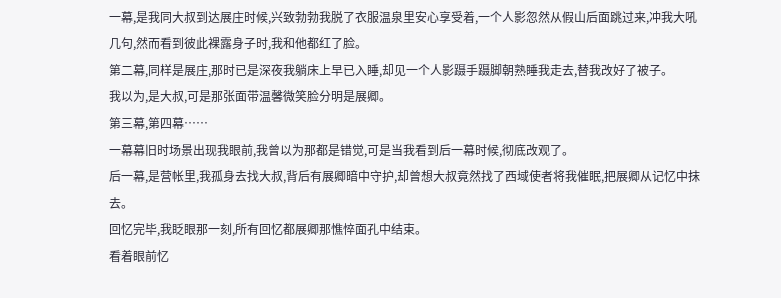一幕,是我同大叔到达展庄时候,兴致勃勃我脱了衣服温泉里安心享受着,一个人影忽然从假山后面跳过来,冲我大吼几句,然而看到彼此裸露身子时,我和他都红了脸。
第二幕,同样是展庄,那时已是深夜我躺床上早已入睡,却见一个人影蹑手蹑脚朝熟睡我走去,替我改好了被子。
我以为,是大叔,可是那张面带温馨微笑脸分明是展卿。
第三幕,第四幕……
一幕幕旧时场景出现我眼前,我曾以为那都是错觉,可是当我看到后一幕时候,彻底改观了。
后一幕,是营帐里,我孤身去找大叔,背后有展卿暗中守护,却曾想大叔竟然找了西域使者将我催眠,把展卿从记忆中抹去。
回忆完毕,我眨眼那一刻,所有回忆都展卿那憔悴面孔中结束。
看着眼前忆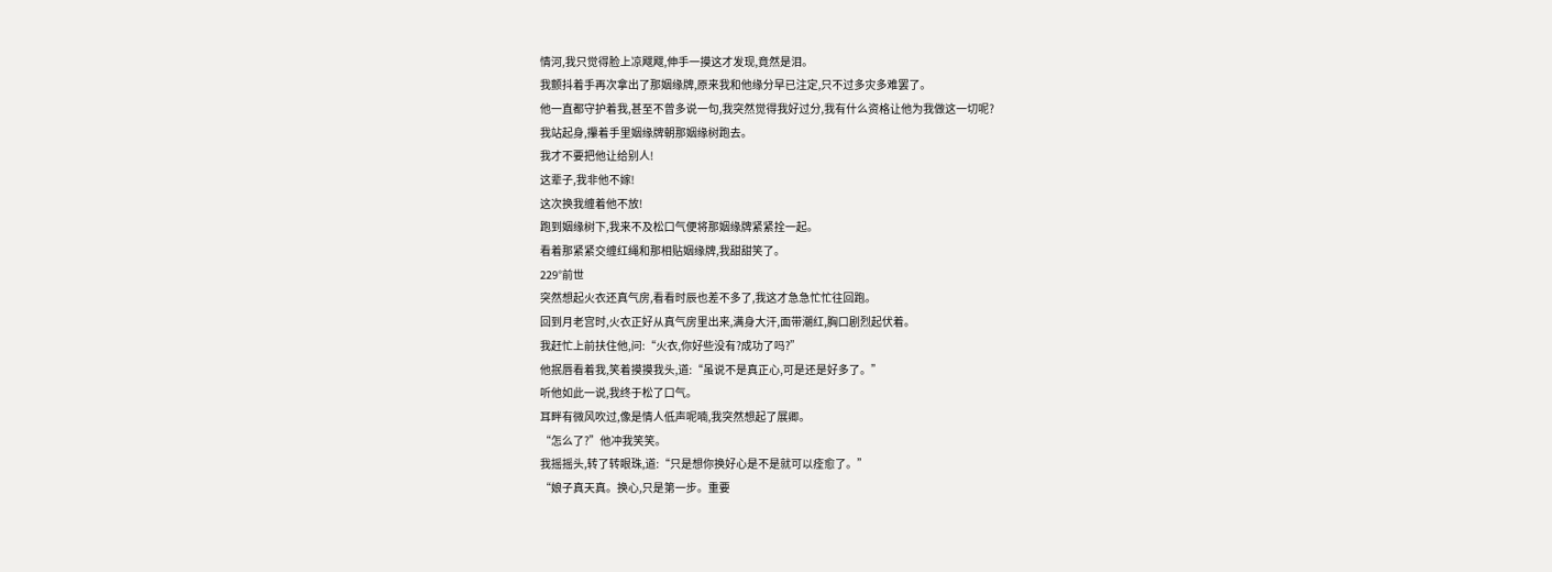情河,我只觉得脸上凉飕飕,伸手一摸这才发现,竟然是泪。
我颤抖着手再次拿出了那姻缘牌,原来我和他缘分早已注定,只不过多灾多难罢了。
他一直都守护着我,甚至不曾多说一句,我突然觉得我好过分,我有什么资格让他为我做这一切呢?
我站起身,攥着手里姻缘牌朝那姻缘树跑去。
我才不要把他让给别人!
这辈子,我非他不嫁!
这次换我缠着他不放!
跑到姻缘树下,我来不及松口气便将那姻缘牌紧紧拴一起。
看着那紧紧交缠红绳和那相贴姻缘牌,我甜甜笑了。
229°前世
突然想起火衣还真气房,看看时辰也差不多了,我这才急急忙忙往回跑。
回到月老宫时,火衣正好从真气房里出来,满身大汗,面带潮红,胸口剧烈起伏着。
我赶忙上前扶住他,问:“火衣,你好些没有?成功了吗?”
他抿唇看着我,笑着摸摸我头,道:“虽说不是真正心,可是还是好多了。”
听他如此一说,我终于松了口气。
耳畔有微风吹过,像是情人低声呢喃,我突然想起了展卿。
“怎么了?”他冲我笑笑。
我摇摇头,转了转眼珠,道:“只是想你换好心是不是就可以痊愈了。”
“娘子真天真。换心,只是第一步。重要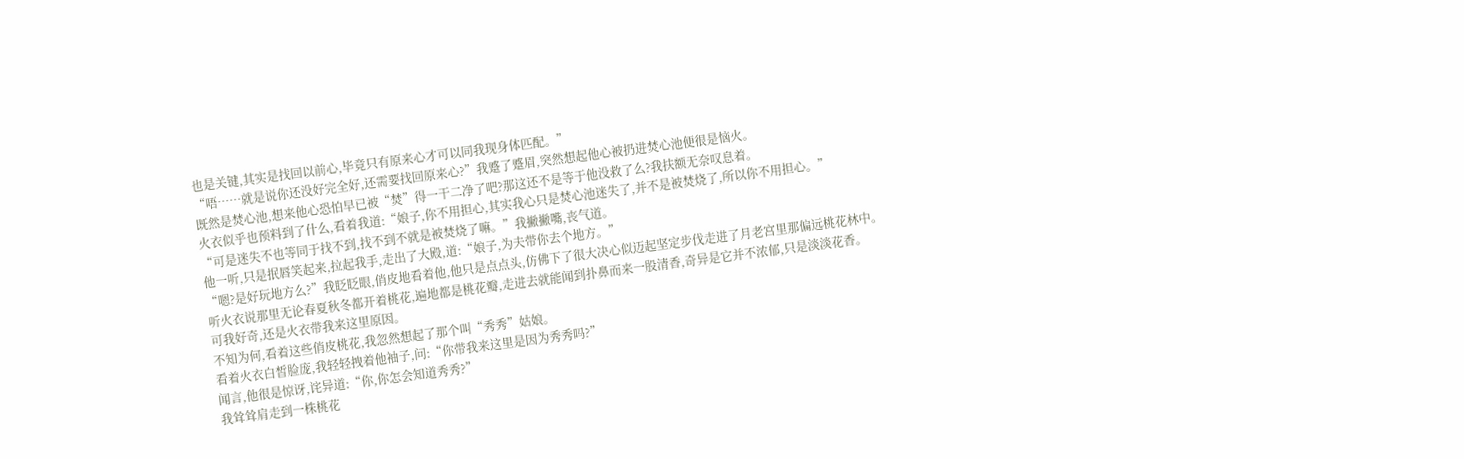也是关键,其实是找回以前心,毕竟只有原来心才可以同我现身体匹配。”
“唔……就是说你还没好完全好,还需要找回原来心?”我蹙了蹙眉,突然想起他心被扔进焚心池便很是恼火。
既然是焚心池,想来他心恐怕早已被“焚”得一干二净了吧?那这还不是等于他没救了么?我扶额无奈叹息着。
火衣似乎也预料到了什么,看着我道:“娘子,你不用担心,其实我心只是焚心池迷失了,并不是被焚烧了,所以你不用担心。”
“可是迷失不也等同于找不到,找不到不就是被焚烧了嘛。”我撇撇嘴,丧气道。
他一听,只是抿唇笑起来,拉起我手,走出了大殿,道:“娘子,为夫带你去个地方。”
“嗯?是好玩地方么?”我眨眨眼,俏皮地看着他,他只是点点头,仿佛下了很大决心似迈起坚定步伐走进了月老宫里那偏远桃花林中。
听火衣说那里无论春夏秋冬都开着桃花,遍地都是桃花瓣,走进去就能闻到扑鼻而来一股清香,奇异是它并不浓郁,只是淡淡花香。
可我好奇,还是火衣带我来这里原因。
不知为何,看着这些俏皮桃花,我忽然想起了那个叫“秀秀”姑娘。
看着火衣白皙脸庞,我轻轻拽着他袖子,问:“你带我来这里是因为秀秀吗?”
闻言,他很是惊讶,诧异道:“你,你怎会知道秀秀?”
我耸耸肩走到一株桃花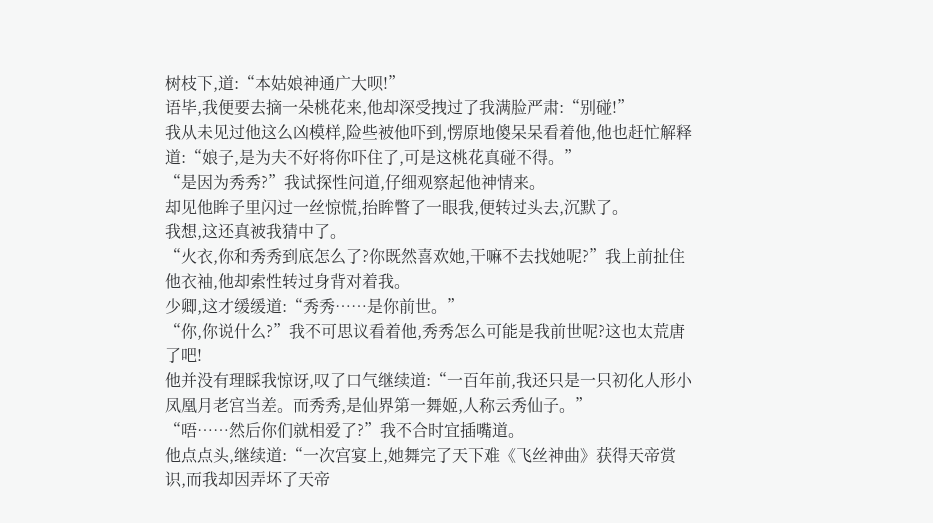树枝下,道:“本姑娘神通广大呗!”
语毕,我便要去摘一朵桃花来,他却深受拽过了我满脸严肃:“别碰!”
我从未见过他这么凶模样,险些被他吓到,愣原地傻呆呆看着他,他也赶忙解释道:“娘子,是为夫不好将你吓住了,可是这桃花真碰不得。”
“是因为秀秀?”我试探性问道,仔细观察起他神情来。
却见他眸子里闪过一丝惊慌,抬眸瞥了一眼我,便转过头去,沉默了。
我想,这还真被我猜中了。
“火衣,你和秀秀到底怎么了?你既然喜欢她,干嘛不去找她呢?”我上前扯住他衣袖,他却索性转过身背对着我。
少卿,这才缓缓道:“秀秀……是你前世。”
“你,你说什么?”我不可思议看着他,秀秀怎么可能是我前世呢?这也太荒唐了吧!
他并没有理睬我惊讶,叹了口气继续道:“一百年前,我还只是一只初化人形小凤凰月老宫当差。而秀秀,是仙界第一舞姬,人称云秀仙子。”
“唔……然后你们就相爱了?”我不合时宜插嘴道。
他点点头,继续道:“一次宫宴上,她舞完了天下难《飞丝神曲》获得天帝赏识,而我却因弄坏了天帝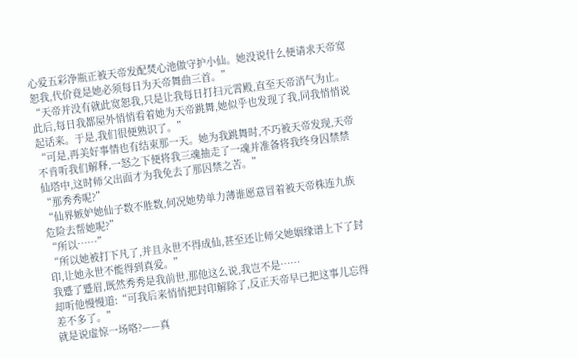心爱五彩净瓶正被天帝发配焚心池做守护小仙。她没说什么便请求天帝宽恕我,代价竟是她必须每日为天帝舞曲三首。”
“天帝并没有就此宽恕我,只是让我每日打扫元霄殿,直至天帝消气为止。此后,每日我都屋外悄悄看着她为天帝跳舞,她似乎也发现了我,同我悄悄说起话来。于是,我们很便熟识了。”
“可是,再美好事情也有结束那一天。她为我跳舞时,不巧被天帝发现,天帝不肯听我们解释,一怒之下便将我三魂抽走了一魂并准备将我终身囚禁禁仙塔中,这时师父出面才为我免去了那囚禁之苦。”
“那秀秀呢?”
“仙界嫉妒她仙子数不胜数,何况她势单力薄谁愿意冒着被天帝株连九族危险去帮她呢?”
“所以……”
“所以她被打下凡了,并且永世不得成仙,甚至还让师父她姻缘谱上下了封印,让她永世不能得到真爱。”
我蹙了蹙眉,既然秀秀是我前世,那他这么说,我岂不是……
却听他慢慢道:“可我后来悄悄把封印解除了,反正天帝早已把这事儿忘得差不多了。”
就是说虚惊一场咯?——真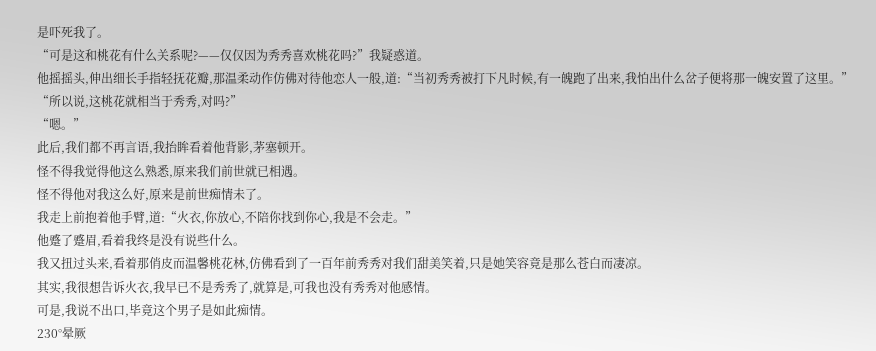是吓死我了。
“可是这和桃花有什么关系呢?——仅仅因为秀秀喜欢桃花吗?”我疑惑道。
他摇摇头,伸出细长手指轻抚花瓣,那温柔动作仿佛对待他恋人一般,道:“当初秀秀被打下凡时候,有一魄跑了出来,我怕出什么岔子便将那一魄安置了这里。”
“所以说,这桃花就相当于秀秀,对吗?”
“嗯。”
此后,我们都不再言语,我抬眸看着他背影,茅塞顿开。
怪不得我觉得他这么熟悉,原来我们前世就已相遇。
怪不得他对我这么好,原来是前世痴情未了。
我走上前抱着他手臂,道:“火衣,你放心,不陪你找到你心,我是不会走。”
他蹙了蹙眉,看着我终是没有说些什么。
我又扭过头来,看着那俏皮而温馨桃花林,仿佛看到了一百年前秀秀对我们甜美笑着,只是她笑容竟是那么苍白而凄凉。
其实,我很想告诉火衣,我早已不是秀秀了,就算是,可我也没有秀秀对他感情。
可是,我说不出口,毕竟这个男子是如此痴情。
230°晕厥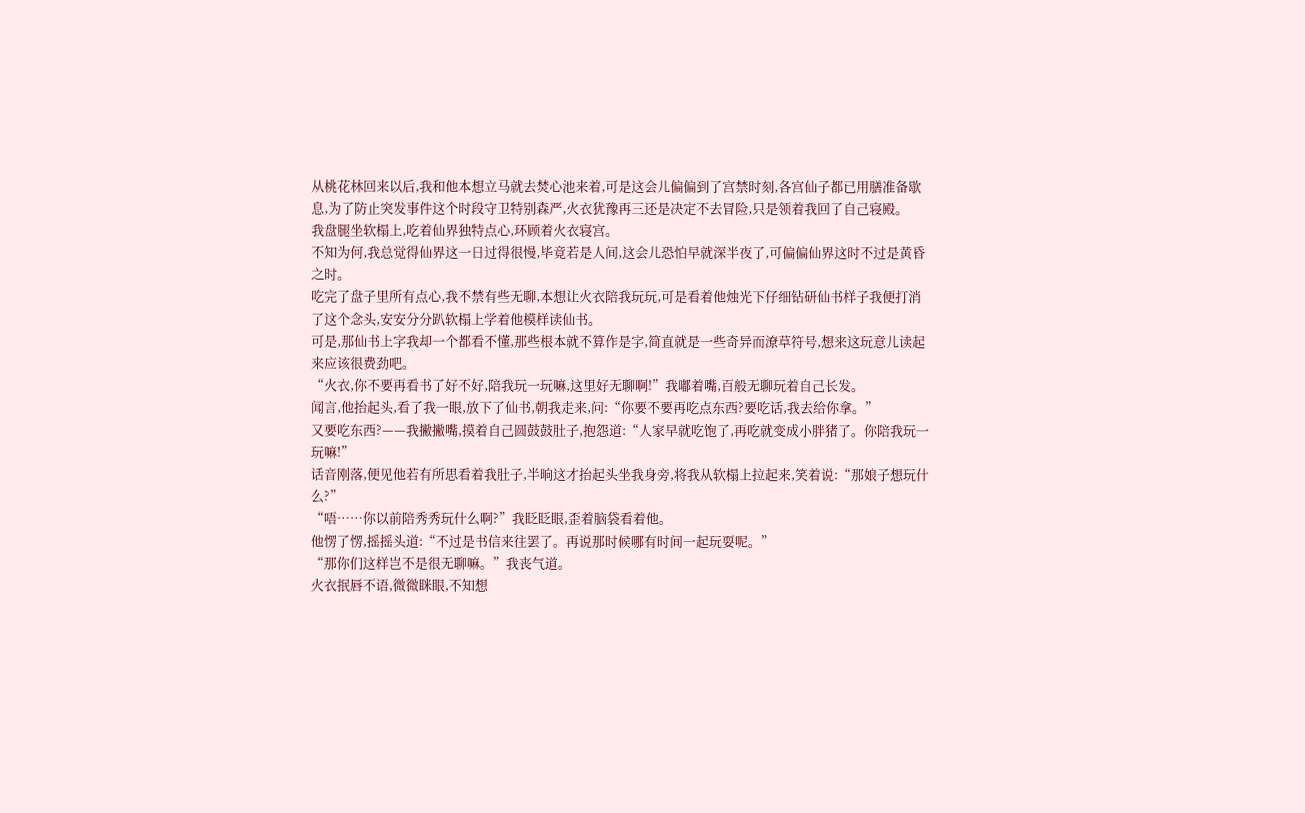从桃花林回来以后,我和他本想立马就去焚心池来着,可是这会儿偏偏到了宫禁时刻,各宫仙子都已用膳准备歇息,为了防止突发事件这个时段守卫特别森严,火衣犹豫再三还是决定不去冒险,只是领着我回了自己寝殿。
我盘腿坐软榻上,吃着仙界独特点心,环顾着火衣寝宫。
不知为何,我总觉得仙界这一日过得很慢,毕竟若是人间,这会儿恐怕早就深半夜了,可偏偏仙界这时不过是黄昏之时。
吃完了盘子里所有点心,我不禁有些无聊,本想让火衣陪我玩玩,可是看着他烛光下仔细钻研仙书样子我便打消了这个念头,安安分分趴软榻上学着他模样读仙书。
可是,那仙书上字我却一个都看不懂,那些根本就不算作是字,简直就是一些奇异而潦草符号,想来这玩意儿读起来应该很费劲吧。
“火衣,你不要再看书了好不好,陪我玩一玩嘛,这里好无聊啊!”我嘟着嘴,百般无聊玩着自己长发。
闻言,他抬起头,看了我一眼,放下了仙书,朝我走来,问:“你要不要再吃点东西?要吃话,我去给你拿。”
又要吃东西?——我撇撇嘴,摸着自己圆鼓鼓肚子,抱怨道:“人家早就吃饱了,再吃就变成小胖猪了。你陪我玩一玩嘛!”
话音刚落,便见他若有所思看着我肚子,半晌这才抬起头坐我身旁,将我从软榻上拉起来,笑着说:“那娘子想玩什么?”
“唔……你以前陪秀秀玩什么啊?”我眨眨眼,歪着脑袋看着他。
他愣了愣,摇摇头道:“不过是书信来往罢了。再说那时候哪有时间一起玩耍呢。”
“那你们这样岂不是很无聊嘛。”我丧气道。
火衣抿唇不语,微微眯眼,不知想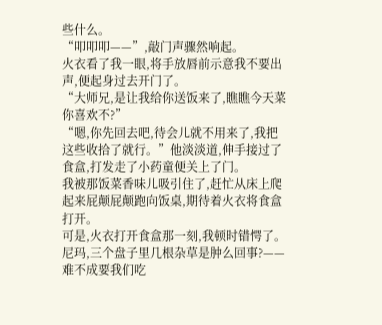些什么。
“叩叩叩——”,敲门声骤然响起。
火衣看了我一眼,将手放唇前示意我不要出声,便起身过去开门了。
“大师兄,是让我给你送饭来了,瞧瞧今天菜你喜欢不?”
“嗯,你先回去吧,待会儿就不用来了,我把这些收拾了就行。”他淡淡道,伸手接过了食盒,打发走了小药童便关上了门。
我被那饭菜香味儿吸引住了,赶忙从床上爬起来屁颠屁颠跑向饭桌,期待着火衣将食盒打开。
可是,火衣打开食盒那一刻,我顿时错愕了。
尼玛,三个盘子里几根杂草是肿么回事?——难不成要我们吃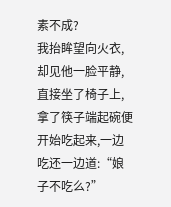素不成?
我抬眸望向火衣,却见他一脸平静,直接坐了椅子上,拿了筷子端起碗便开始吃起来,一边吃还一边道:“娘子不吃么?”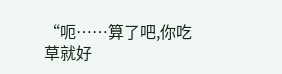“呃……算了吧,你吃草就好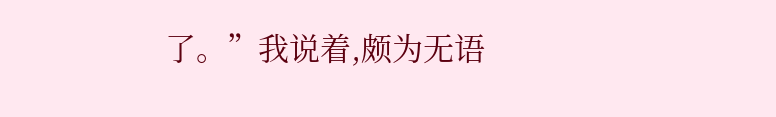了。”我说着,颇为无语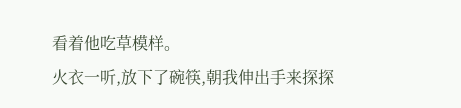看着他吃草模样。
火衣一听,放下了碗筷,朝我伸出手来探探